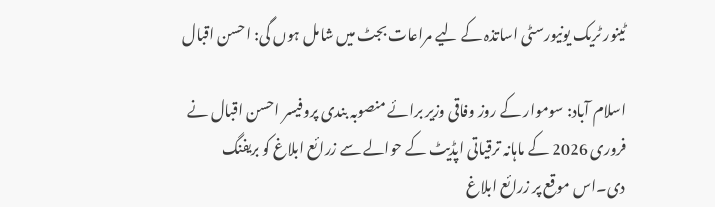ٹینور ٹریک یونیورسٹی اساتذہ کے لیے مراعات بجٹ میں شامل ہوں گی: احسن اقبال

اسلام آباد: سوموار کے روز وفاقی وزیر برائے منصوبہ بندی پروفیسر احسن اقبال نے فروری 2026 کے ماہانہ ترقیاتی اپڈیٹ کے حوالے سے زرائع ابلاغ کو بریفنگ دی۔اس موقع پر زرائع ابلاغ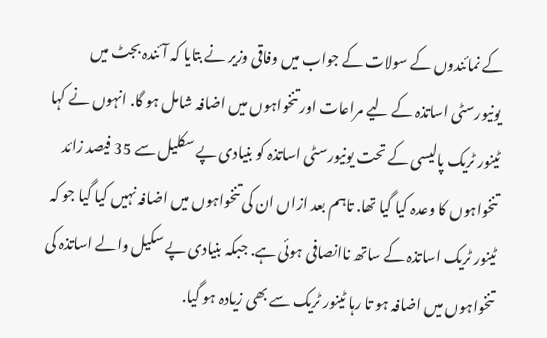کے نمائندوں کے سولات کے جواب میں وفاقی وزیر نے بتایا کہ آئندہ بجٹ میں یونیورسٹی اساتذہ کے لیے مراعات اور تنخواہوں میں اضافہ شامل ہو گا. انہوں نے کہا ٹینور ٹریک پالیسی کے تحت یونیورسٹی اساتذہ کو بنیادی پے سکلیل سے 35 فیصد زائد تنخواہوں کا وعدہ کیا گیا تھا. تاہم بعد ازاں ان کی تنخواہوں میں اضافہ نہیں کیا گیا جو کہ ٹینور ٹریک اساتذہ کے ساتھ ناانصافی ہوئی ہے. جبکہ بنیادی پے سکیل والے اساتذہ کی تنخواہوں میں اضافہ ہو تا رہا ٹینور ٹریک سے بھی زیادہ ہو گیا.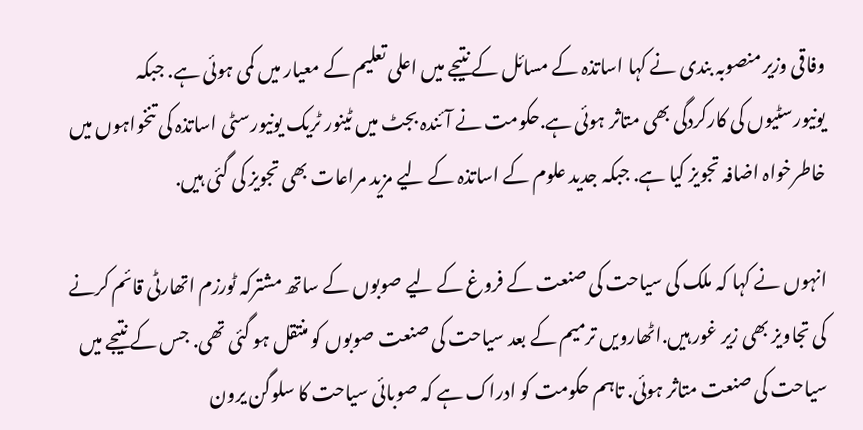وفاقی وزیر منصوبہ بندی نے کہا اساتذہ کے مسائل کے نتیجے میں اعلی تعلیم کے معیار میں کمی ہوئی ہے. جبکہ یونیورسٹیوں کی کارکردگی بھی متاثر ہوئی ہے.حکومت نے آئندہ بجٹ میں ٹینور ٹریک یونیورسٹی اساتذہ کی تنخواہوں میں خاطرخواہ اضافہ تجویز کیا ہے. جبکہ جدید علوم کے اساتذہ کے لیے مزید مراعات بھی تجویز کی گئی ہیں.

انہوں نے کہا کہ ملک کی سیاحت کی صنعت کے فروغ کے لیے صوبوں کے ساتھ مشترکہ ٹورزم اتھارٹی قائم کرنے کی تجاویز بھی زیر غور ہیں.اٹھارویں ترمیم کے بعد سیاحت کی صنعت صوبوں کو منتقل ہو گئی تھی. جس کے نتیجے میں سیاحت کی صنعت متاثر ہوئی. تاہم حکومت کو ادراک ہے کہ صوبائی سیاحت کا سلوگن یرون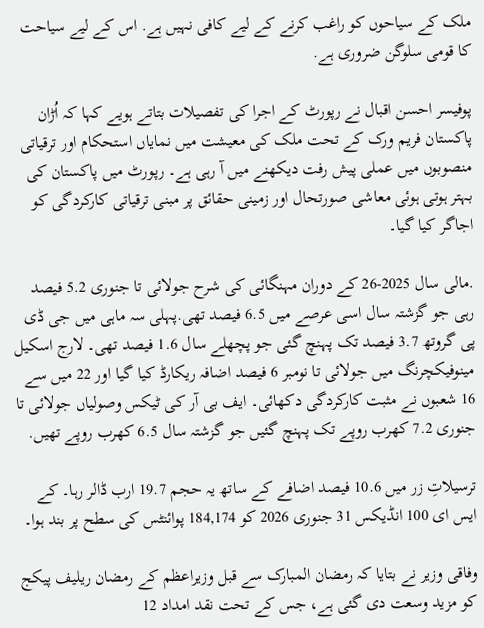ملک کے سیاحوں کو راغب کرنے کے لیے کافی نہیں ہے. اس کے لیے سیاحت کا قومی سلوگن ضروری ہے.

پوفیسر احسن اقبال نے رپورٹ کے اجرا کی تفصیلات بتاتے ہویے کہا کہ اُڑان پاکستان فریم ورک کے تحت ملک کی معیشت میں نمایاں استحکام اور ترقیاتی منصوبوں میں عملی پیش رفت دیکھنے میں آ رہی ہے۔ رپورٹ میں پاکستان کی بہتر ہوتی ہوئی معاشی صورتحال اور زمینی حقائق پر مبنی ترقیاتی کارکردگی کو اجاگر کیا گیا۔

.مالی سال 2025-26 کے دوران مہنگائی کی شرح جولائی تا جنوری 5.2 فیصد رہی جو گزشتہ سال اسی عرصے میں 6.5 فیصد تھی.پہلی سہ ماہی میں جی ڈی پی گروتھ 3.7 فیصد تک پہنچ گئی جو پچھلے سال 1.6 فیصد تھی۔ لارج اسکیل مینوفیکچرنگ میں جولائی تا نومبر 6 فیصد اضافہ ریکارڈ کیا گیا اور 22 میں سے 16 شعبوں نے مثبت کارکردگی دکھائی۔ ایف بی آر کی ٹیکس وصولیاں جولائی تا جنوری 7.2 کھرب روپے تک پہنچ گئیں جو گزشتہ سال 6.5 کھرب روپے تھیں.

ترسیلاتِ زر میں 10.6 فیصد اضافے کے ساتھ یہ حجم 19.7 ارب ڈالر رہا۔ کے ایس ای 100 انڈیکس 31 جنوری 2026 کو 184,174 پوائنٹس کی سطح پر بند ہوا۔

وفاقی وزیر نے بتایا کہ رمضان المبارک سے قبل وزیراعظم کے رمضان ریلیف پیکج کو مزید وسعت دی گئی ہے، جس کے تحت نقد امداد 12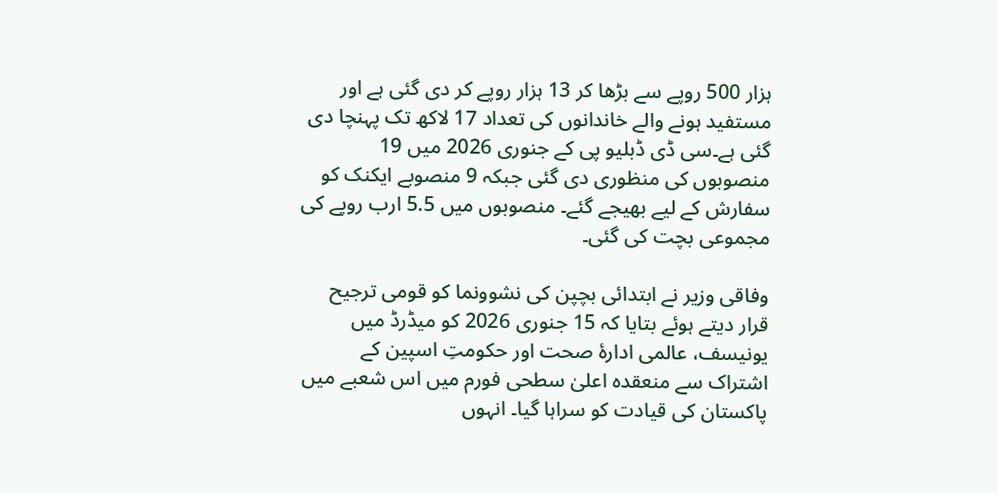ہزار 500 روپے سے بڑھا کر 13 ہزار روپے کر دی گئی ہے اور مستفید ہونے والے خاندانوں کی تعداد 17 لاکھ تک پہنچا دی گئی ہے۔سی ڈی ڈبلیو پی کے جنوری 2026 میں 19 منصوبوں کی منظوری دی گئی جبکہ 9 منصوبے ایکنک کو سفارش کے لیے بھیجے گئے۔ منصوبوں میں 5.5 ارب روپے کی مجموعی بچت کی گئی۔

وفاقی وزیر نے ابتدائی بچپن کی نشوونما کو قومی ترجیح قرار دیتے ہوئے بتایا کہ 15 جنوری 2026 کو میڈرڈ میں یونیسف، عالمی ادارۂ صحت اور حکومتِ اسپین کے اشتراک سے منعقدہ اعلیٰ سطحی فورم میں اس شعبے میں پاکستان کی قیادت کو سراہا گیا۔ انہوں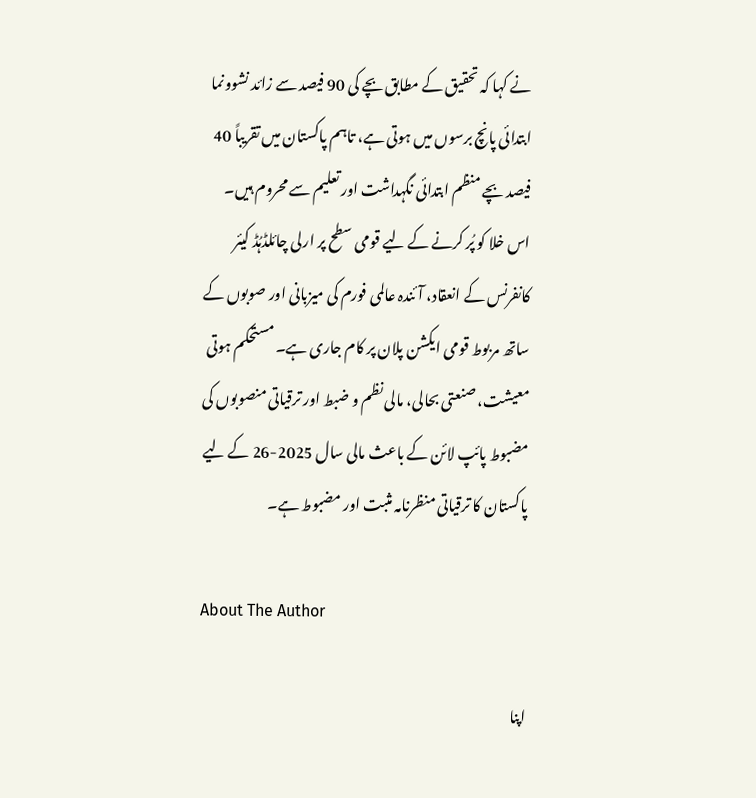نے کہا کہ تحقیق کے مطابق بچے کی 90 فیصد سے زائد نشوونما ابتدائی پانچ برسوں میں ہوتی ہے، تاہم پاکستان میں تقریباً 40 فیصد بچے منظم ابتدائی نگہداشت اور تعلیم سے محروم ہیں۔ اس خلا کو پُر کرنے کے لیے قومی سطح پر ارلی چائلڈہُڈ کیئر کانفرنس کے انعقاد، آئندہ عالمی فورم کی میزبانی اور صوبوں کے ساتھ مربوط قومی ایکشن پلان پر کام جاری ہے۔ مستحکم ہوتی معیشت، صنعتی بحالی، مالی نظم و ضبط اور ترقیاتی منصوبوں کی مضبوط پائپ لائن کے باعث مالی سال 2025-26 کے لیے پاکستان کا ترقیاتی منظرنامہ مثبت اور مضبوط ہے۔

About The Author

اپنا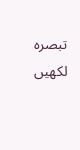تبصرہ لکھیں